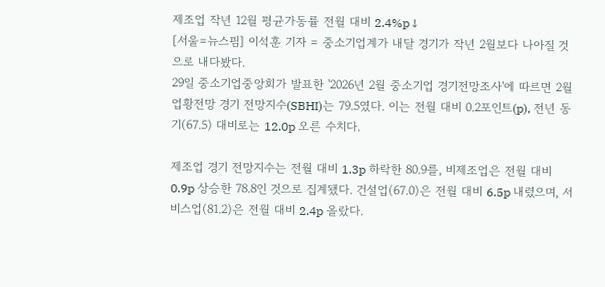제조업 작년 12월 평균가동률 전월 대비 2.4%p↓
[서울=뉴스핌] 이석훈 기자 = 중소기업계가 내달 경기가 작년 2월보다 나아질 것으로 내다봤다.
29일 중소기업중앙회가 발표한 '2026년 2월 중소기업 경기전망조사'에 따르면 2월 업황전망 경기 전망지수(SBHI)는 79.5였다. 이는 전월 대비 0.2포인트(p), 전년 동기(67.5) 대비로는 12.0p 오른 수치다.

제조업 경기 전망지수는 전월 대비 1.3p 하락한 80.9를, 비제조업은 전월 대비 0.9p 상승한 78.8인 것으로 집계됐다. 건설업(67.0)은 전월 대비 6.5p 내렸으며, 서비스업(81.2)은 전월 대비 2.4p 올랐다.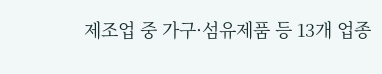제조업 중 가구·섬유제품 등 13개 업종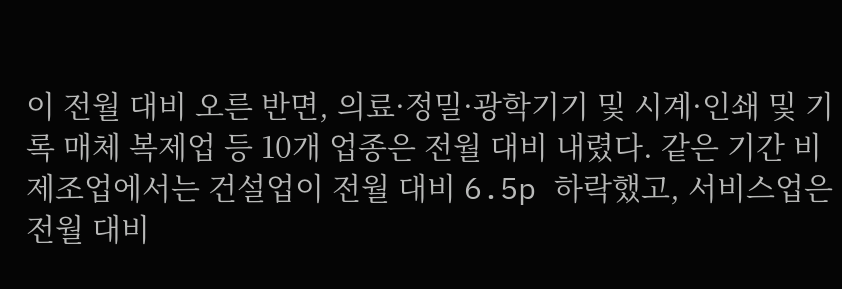이 전월 대비 오른 반면, 의료·정밀·광학기기 및 시계·인쇄 및 기록 매체 복제업 등 10개 업종은 전월 대비 내렸다. 같은 기간 비제조업에서는 건설업이 전월 대비 6.5p 하락했고, 서비스업은 전월 대비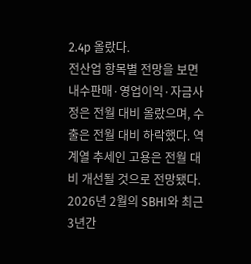2.4p 올랐다.
전산업 항목별 전망을 보면 내수판매·영업이익·자금사정은 전월 대비 올랐으며, 수출은 전월 대비 하락했다. 역계열 추세인 고용은 전월 대비 개선될 것으로 전망됐다.
2026년 2월의 SBHI와 최근 3년간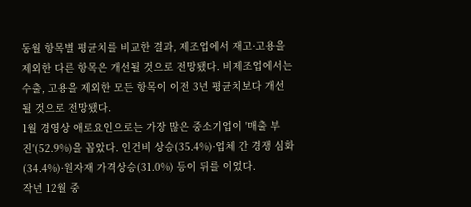동월 항목별 평균치를 비교한 결과, 제조업에서 재고·고용을 제외한 다른 항목은 개선될 것으로 전망됐다. 비제조업에서는 수출, 고용을 제외한 모든 항목이 이전 3년 평균치보다 개선될 것으로 전망됐다.
1월 경영상 애로요인으로는 가장 많은 중소기업이 '매출 부진'(52.9%)을 꼽았다. 인건비 상승(35.4%)·업체 간 경쟁 심화(34.4%)·원자재 가격상승(31.0%) 등이 뒤를 이었다.
작년 12월 중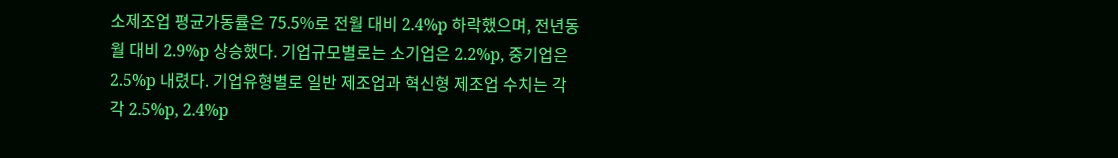소제조업 평균가동률은 75.5%로 전월 대비 2.4%p 하락했으며, 전년동월 대비 2.9%p 상승했다. 기업규모별로는 소기업은 2.2%p, 중기업은 2.5%p 내렸다. 기업유형별로 일반 제조업과 혁신형 제조업 수치는 각각 2.5%p, 2.4%p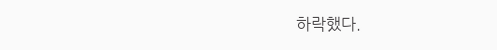하락했다.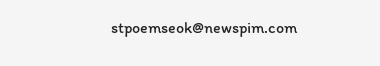stpoemseok@newspim.com